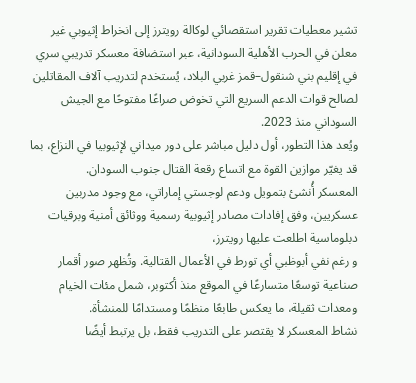تشير معطيات تقرير استقصائي لوكالة رويترز إلى انخراط إثيوبي غير معلن في الحرب الأهلية السودانية، عبر استضافة معسكر تدريبي سري في إقليم بني شنقول–قمز غربي البلاد، يُستخدم لتدريب آلاف المقاتلين لصالح قوات الدعم السريع التي تخوض صراعًا مفتوحًا مع الجيش السوداني منذ 2023.
ويُعد هذا التطور، أول دليل مباشر على دور ميداني لإثيوبيا في النزاع، بما قد يغيّر موازين القوة مع اتساع رقعة القتال جنوب السودان.
المعسكر أُنشئ بتمويل ودعم لوجستي إماراتي، مع وجود مدربين عسكريين، وفق إفادات مصادر إثيوبية رسمية ووثائق أمنية وبرقيات دبلوماسية اطلعت عليها رويترز،
و رغم نفي أبوظبي أي تورط في الأعمال القتالية. وتُظهر صور أقمار صناعية توسعًا متسارعًا في الموقع منذ أكتوبر، شمل مئات الخيام ومعدات ثقيلة، ما يعكس طابعًا منظمًا ومستدامًا للمنشأة.
نشاط المعسكر لا يقتصر على التدريب فقط، بل يرتبط أيضًا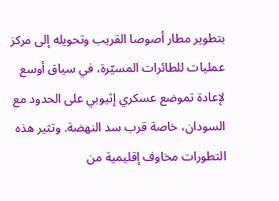بتطوير مطار أصوصا القريب وتحويله إلى مركز عمليات للطائرات المسيّرة، في سياق أوسع لإعادة تموضع عسكري إثيوبي على الحدود مع السودان، خاصة قرب سد النهضة. وتثير هذه التطورات مخاوف إقليمية من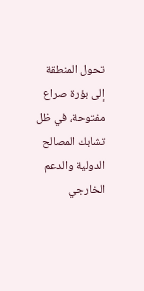تحول المنطقة إلى بؤرة صراع مفتوحة، في ظل تشابك المصالح الدولية والدعم الخارجي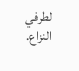لطرفي النزاع.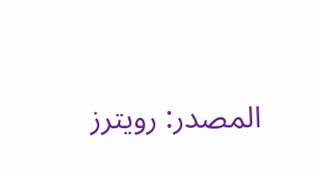المصدر: رويترز